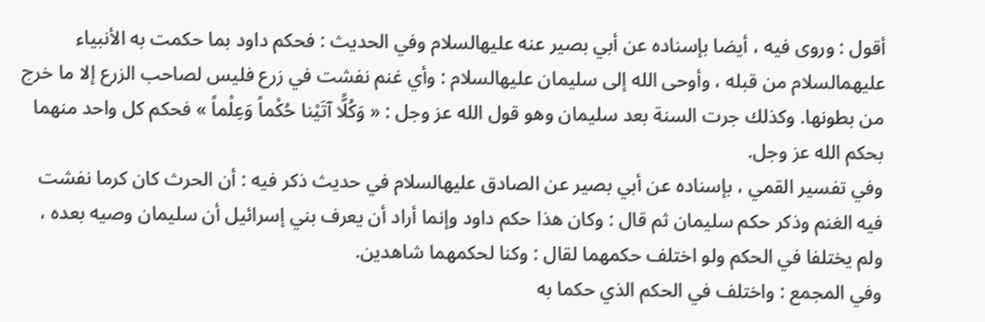أقول : وروى فيه ، أيضا بإسناده عن أبي بصير عنه عليهالسلام وفي الحديث : فحكم داود بما حكمت به الأنبياء عليهمالسلام من قبله ، وأوحى الله إلى سليمان عليهالسلام : وأي غنم نفشت في زرع فليس لصاحب الزرع إلا ما خرج من بطونها. وكذلك جرت السنة بعد سليمان وهو قول الله عز وجل : « وَكُلًّا آتَيْنا حُكْماً وَعِلْماً » فحكم كل واحد منهما بحكم الله عز وجل.
وفي تفسير القمي ، بإسناده عن أبي بصير عن الصادق عليهالسلام في حديث ذكر فيه : أن الحرث كان كرما نفشت فيه الغنم وذكر حكم سليمان ثم قال : وكان هذا حكم داود وإنما أراد أن يعرف بني إسرائيل أن سليمان وصيه بعده ، ولم يختلفا في الحكم ولو اختلف حكمهما لقال : وكنا لحكمهما شاهدين.
وفي المجمع : واختلف في الحكم الذي حكما به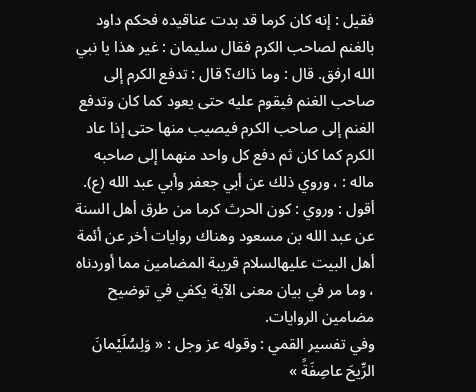فقيل : إنه كان كرما قد بدت عناقيده فحكم داود بالغنم لصاحب الكرم فقال سليمان : غير هذا يا نبي الله ارفق. قال : وما ذاك؟ قال : تدفع الكرم إلى صاحب الغنم فيقوم عليه حتى يعود كما كان وتدفع الغنم إلى صاحب الكرم فيصيب منها حتى إذا عاد الكرم كما كان ثم دفع كل واحد منهما إلى صاحبه ماله : ، وروي ذلك عن أبي جعفر وأبي عبد الله (ع).
أقول : وروي : كون الحرث كرما من طرق أهل السنة عن عبد الله بن مسعود وهناك روايات أخر عن أئمة أهل البيت عليهالسلام قريبة المضامين مما أوردناه ، وما مر في بيان معنى الآية يكفي في توضيح مضامين الروايات.
وفي تفسير القمي : وقوله عز وجل : « وَلِسُلَيْمانَ الرِّيحَ عاصِفَةً »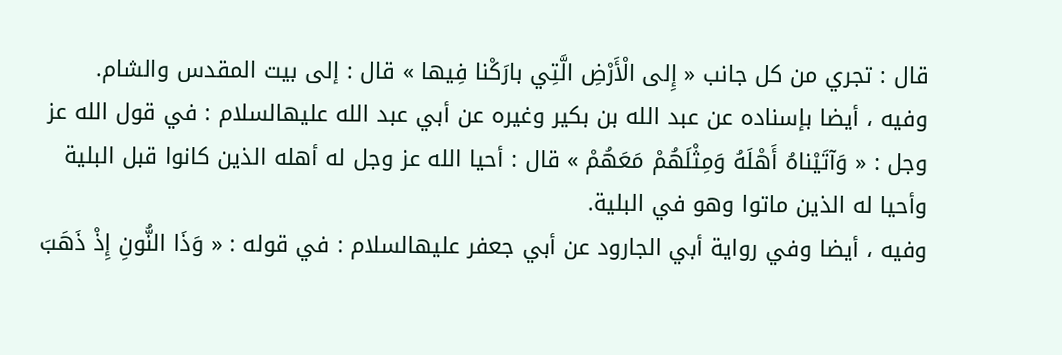قال : تجري من كل جانب « إِلى الْأَرْضِ الَّتِي بارَكْنا فِيها » قال : إلى بيت المقدس والشام.
وفيه ، أيضا بإسناده عن عبد الله بن بكير وغيره عن أبي عبد الله عليهالسلام : في قول الله عز وجل : « وَآتَيْناهُ أَهْلَهُ وَمِثْلَهُمْ مَعَهُمْ » قال : أحيا الله عز وجل له أهله الذين كانوا قبل البلية وأحيا له الذين ماتوا وهو في البلية.
وفيه ، أيضا وفي رواية أبي الجارود عن أبي جعفر عليهالسلام : في قوله : « وَذَا النُّونِ إِذْ ذَهَبَ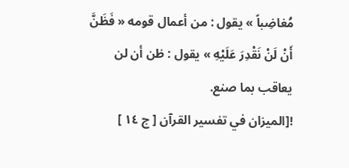مُغاضِباً » يقول : من أعمال قومه « فَظَنَّ أَنْ لَنْ نَقْدِرَ عَلَيْهِ » يقول : ظن أن لن يعاقب بما صنع.
![الميزان في تفسير القرآن [ ج ١٤ ]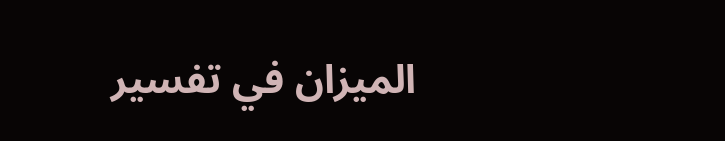الميزان في تفسير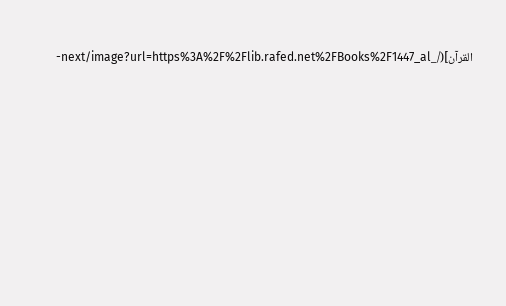القرآن](/_next/image?url=https%3A%2F%2Flib.rafed.net%2FBooks%2F1447_al-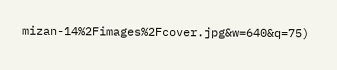mizan-14%2Fimages%2Fcover.jpg&w=640&q=75)